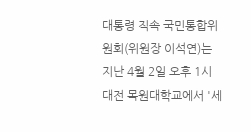대통령 직속 국민통합위원회(위원장 이석연)는 지난 4월 2일 오후 1시 대전 목원대학교에서 '세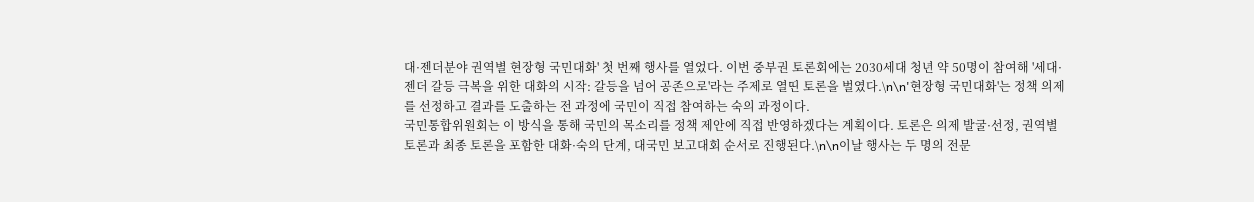대·젠더분야 권역별 현장형 국민대화' 첫 번째 행사를 열었다. 이번 중부권 토론회에는 2030세대 청년 약 50명이 참여해 '세대·젠더 갈등 극복을 위한 대화의 시작: 갈등을 넘어 공존으로'라는 주제로 열띤 토론을 벌였다.\n\n'현장형 국민대화'는 정책 의제를 선정하고 결과를 도출하는 전 과정에 국민이 직접 참여하는 숙의 과정이다.
국민통합위원회는 이 방식을 통해 국민의 목소리를 정책 제안에 직접 반영하겠다는 계획이다. 토론은 의제 발굴·선정, 권역별 토론과 최종 토론을 포함한 대화·숙의 단계, 대국민 보고대회 순서로 진행된다.\n\n이날 행사는 두 명의 전문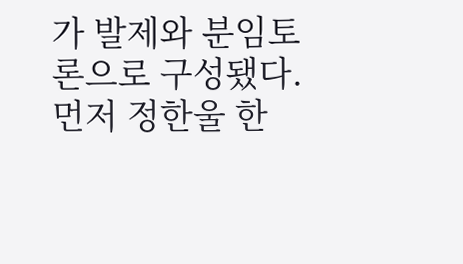가 발제와 분임토론으로 구성됐다.
먼저 정한울 한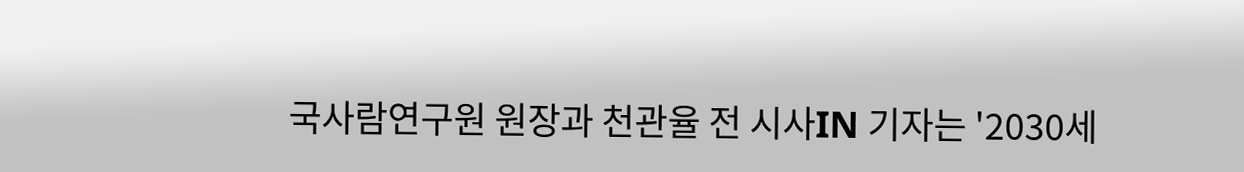국사람연구원 원장과 천관율 전 시사IN 기자는 '2030세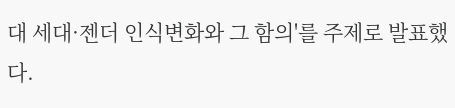대 세대·젠더 인식변화와 그 함의'를 주제로 발표했다.